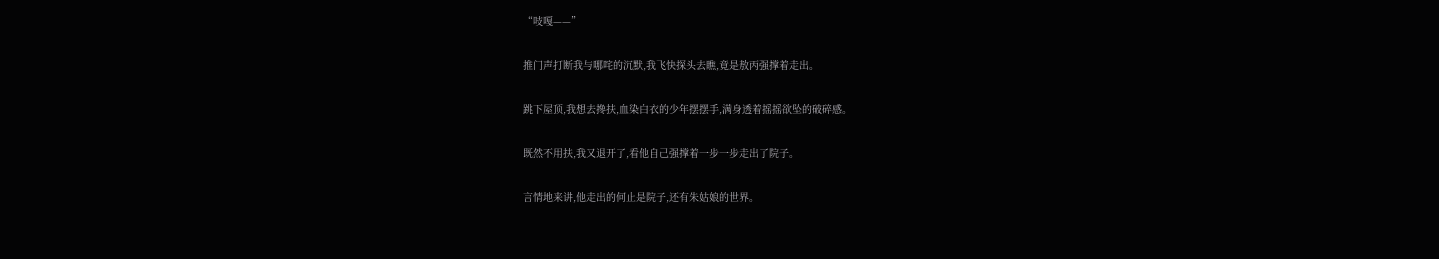“吱嘎——”

推门声打断我与哪咤的沉默,我飞快探头去瞧,竟是敖丙强撑着走出。

跳下屋顶,我想去搀扶,血染白衣的少年摆摆手,满身透着摇摇欲坠的破碎感。

既然不用扶,我又退开了,看他自己强撑着一步一步走出了院子。

言情地来讲,他走出的何止是院子,还有朱姑娘的世界。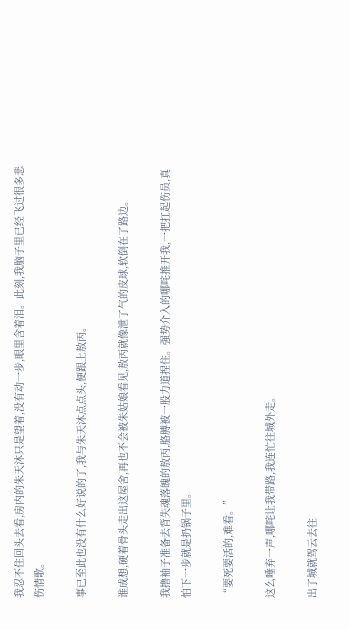我忍不住回头去看,房内的朱天沐只是望着,没有动一步,眼里含着泪。此刻,我脑子里已经飞过很多悲伤情歌。

事已至此也没有什么好说的了,我与朱天沐点点头,便跟上敖丙。

谁成想,硬着骨头走出这屋舍,再也不会被朱姑娘看见,敖丙就像泄了气的皮球,软倒在了路边。

我撸袖子准备去背失魂落魄的敖丙,胳膊被一股力道捏住。强势介入的哪咤推开我,一把扛起伤员,真怕下一步就是扔锅子里。

“要死要活的,难看。”

这么唾弃一声,哪咤让我带路,我连忙往城外走。

出了城就驾云去往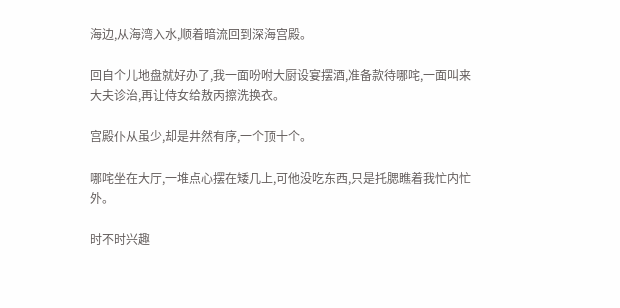海边,从海湾入水,顺着暗流回到深海宫殿。

回自个儿地盘就好办了,我一面吩咐大厨设宴摆酒,准备款待哪咤,一面叫来大夫诊治,再让侍女给敖丙擦洗换衣。

宫殿仆从虽少,却是井然有序,一个顶十个。

哪咤坐在大厅,一堆点心摆在矮几上,可他没吃东西,只是托腮瞧着我忙内忙外。

时不时兴趣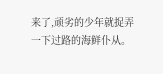来了,顽劣的少年就捉弄一下过路的海鲜仆从。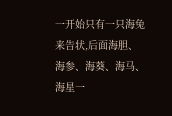一开始只有一只海兔来告状,后面海胆、海参、海葵、海马、海星一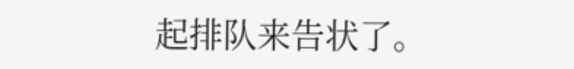起排队来告状了。